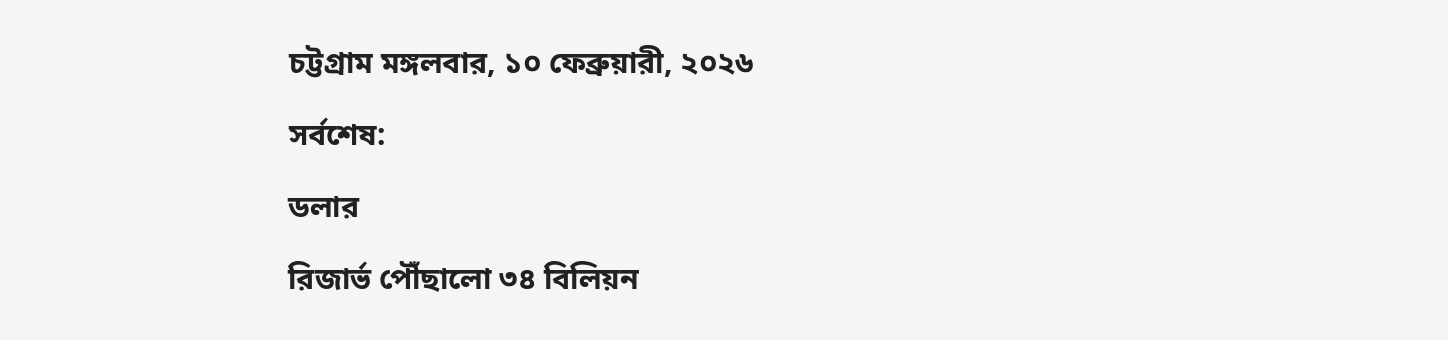চট্টগ্রাম মঙ্গলবার, ১০ ফেব্রুয়ারী, ২০২৬

সর্বশেষ:

ডলার

রিজার্ভ পৌঁছালো ৩৪ বিলিয়ন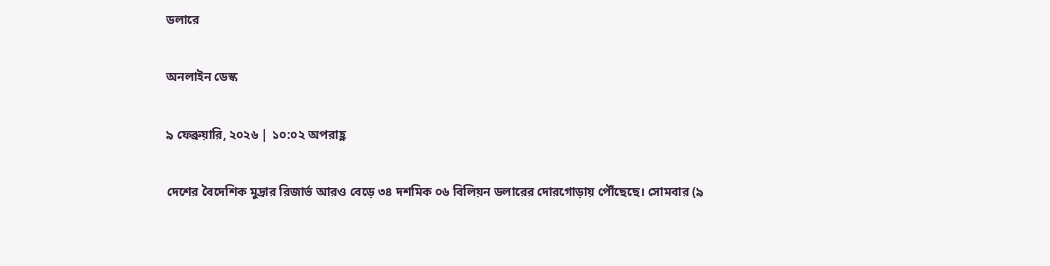ডলারে

অনলাইন ডেস্ক

৯ ফেব্রুয়ারি, ২০২৬ | ১০:০২ অপরাহ্ণ

দেশের বৈদেশিক মুদ্রার রিজার্ভ আরও বেড়ে ৩৪ দশমিক ০৬ বিলিয়ন ডলারের দোরগোড়ায় পৌঁছেছে। সোমবার (৯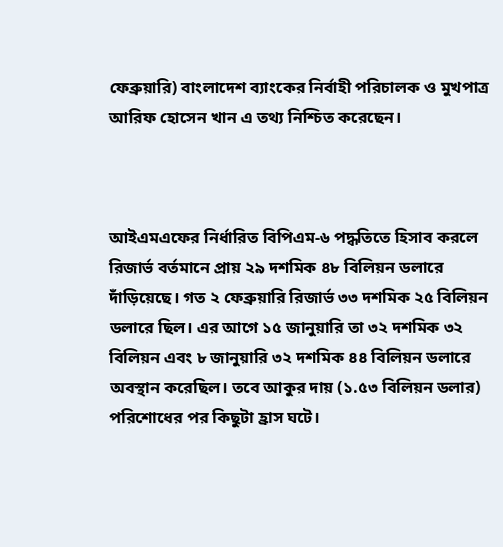ফেব্রুয়ারি) বাংলাদেশ ব্যাংকের নির্বাহী পরিচালক ও মুখপাত্র আরিফ হোসেন খান এ তথ্য নিশ্চিত করেছেন।



আইএমএফের নির্ধারিত বিপিএম-৬ পদ্ধতিতে হিসাব করলে রিজার্ভ বর্তমানে প্রায় ২৯ দশমিক ৪৮ বিলিয়ন ডলারে দাঁড়িয়েছে। গত ২ ফেব্রুয়ারি রিজার্ভ ৩৩ দশমিক ২৫ বিলিয়ন ডলারে ছিল। এর আগে ১৫ জানুয়ারি তা ৩২ দশমিক ৩২ বিলিয়ন এবং ৮ জানুয়ারি ৩২ দশমিক ৪৪ বিলিয়ন ডলারে অবস্থান করেছিল। তবে আকুর দায় (১.৫৩ বিলিয়ন ডলার) পরিশোধের পর কিছুটা হ্রাস ঘটে।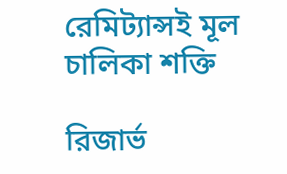রেমিট্যান্সই মূল চালিকা শক্তি

রিজার্ভ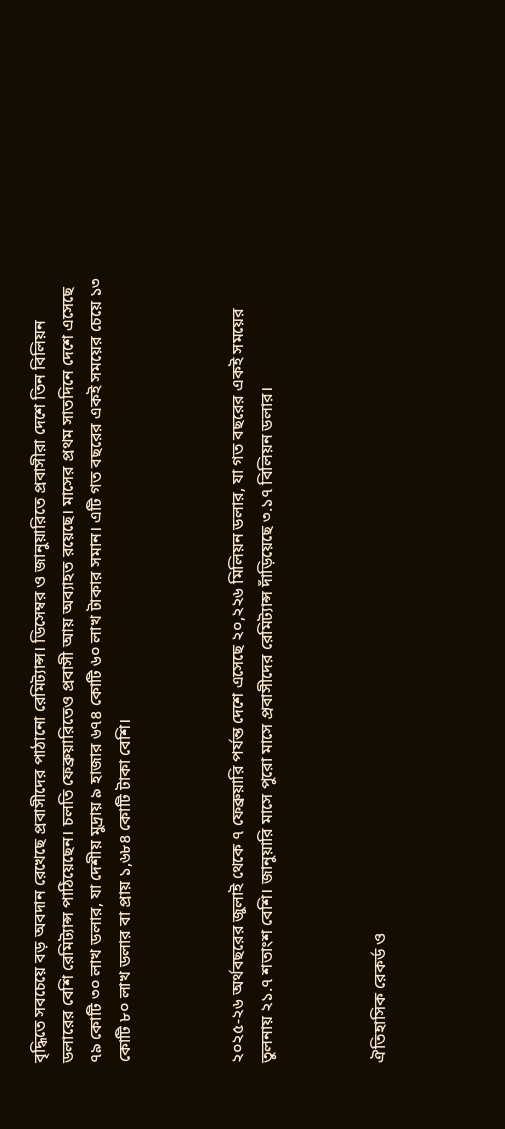বৃদ্ধিতে সবচেয়ে বড় অবদান রেখেছে প্রবাসীদের পাঠানো রেমিট্যান্স। ডিসেম্বর ও জানুয়ারিতে প্রবাসীরা দেশে তিন বিলিয়ন ডলারের বেশি রেমিট্যান্স পাঠিয়েছেন। চলতি ফেব্রুয়ারিতেও প্রবাসী আয় অব্যাহত রয়েছে। মাসের প্রথম সাতদিনে দেশে এসেছে ৭৯ কোটি ৩০ লাখ ডলার, যা দেশীয় মুদ্রায় ৯ হাজার ৬৭৪ কোটি ৬০ লাখ টাকার সমান। এটি গত বছরের একই সময়ের চেয়ে ১৩ কোটি ৮০ লাখ ডলার বা প্রায় ১,৬৮৪ কোটি টাকা বেশি।



২০২৫-২৬ অর্থবছরের জুলাই থেকে ৭ ফেব্রুয়ারি পর্যন্ত দেশে এসেছে ২০,২২৬ মিলিয়ন ডলার, যা গত বছরের একই সময়ের তুলনায় ২১.৭ শতাংশ বেশি। জানুয়ারি মাসে পুরো মাসে প্রবাসীদের রেমিট্যান্স দাঁড়িয়েছে ৩.১৭ বিলিয়ন ডলার।



ঐতিহাসিক রেকর্ড ও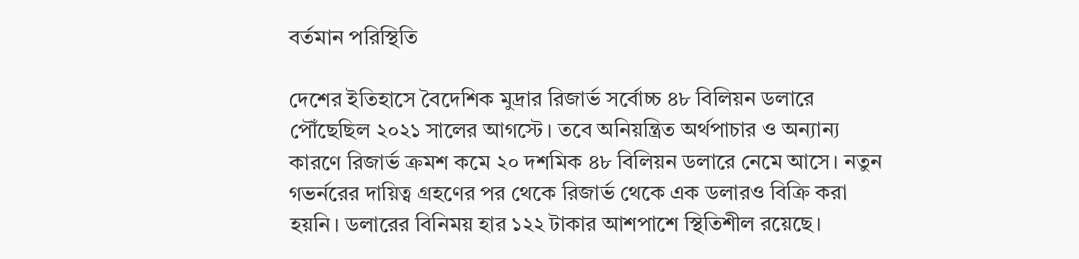বর্তমান পরিস্থিতি

দেশের ইতিহাসে বৈদেশিক মুদ্রার রিজার্ভ সর্বোচ্চ ৪৮ বিলিয়ন ডলারে পৌঁছেছিল ২০২১ সালের আগস্টে। তবে অনিয়ন্ত্রিত অর্থপাচার ও অন্যান্য কারণে রিজার্ভ ক্রমশ কমে ২০ দশমিক ৪৮ বিলিয়ন ডলারে নেমে আসে। নতুন গভর্নরের দায়িত্ব গ্রহণের পর থেকে রিজার্ভ থেকে এক ডলারও বিক্রি করা হয়নি। ডলারের বিনিময় হার ১২২ টাকার আশপাশে স্থিতিশীল রয়েছে।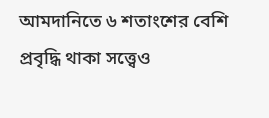আমদানিতে ৬ শতাংশের বেশি প্রবৃদ্ধি থাকা সত্ত্বেও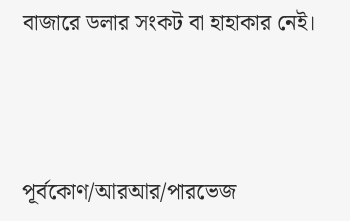বাজারে ডলার সংকট বা হাহাকার নেই।



পূর্বকোণ/আরআর/পারভেজ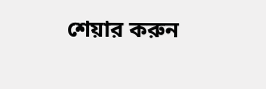শেয়ার করুন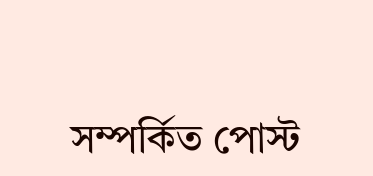সম্পর্কিত পোস্ট